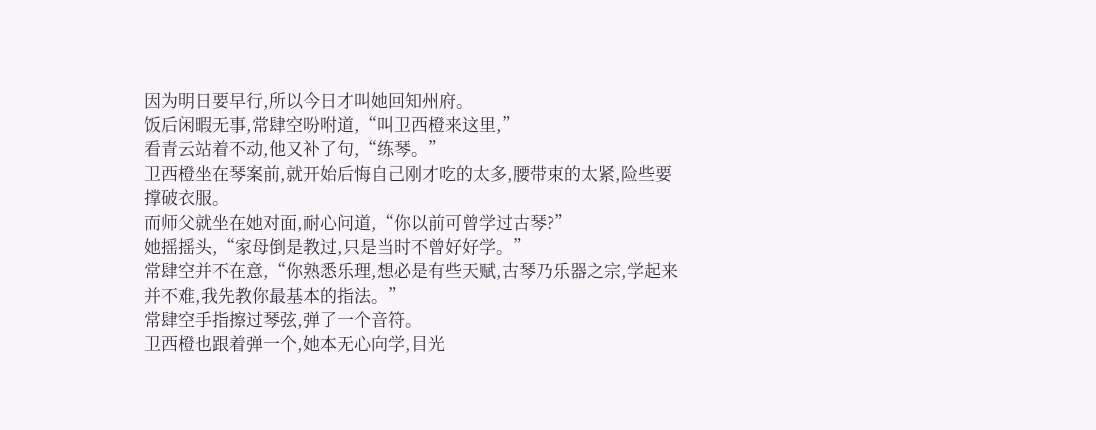因为明日要早行,所以今日才叫她回知州府。
饭后闲暇无事,常肆空吩咐道,“叫卫西橙来这里,”
看青云站着不动,他又补了句,“练琴。”
卫西橙坐在琴案前,就开始后悔自己刚才吃的太多,腰带束的太紧,险些要撑破衣服。
而师父就坐在她对面,耐心问道,“你以前可曾学过古琴?”
她摇摇头,“家母倒是教过,只是当时不曾好好学。”
常肆空并不在意,“你熟悉乐理,想必是有些天赋,古琴乃乐器之宗,学起来并不难,我先教你最基本的指法。”
常肆空手指擦过琴弦,弹了一个音符。
卫西橙也跟着弹一个,她本无心向学,目光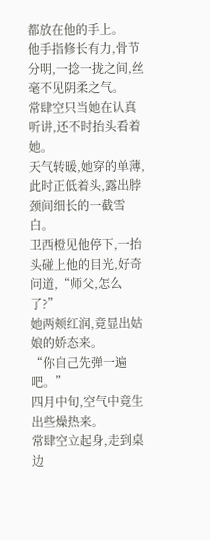都放在他的手上。
他手指修长有力,骨节分明,一捻一拢之间,丝毫不见阴柔之气。
常肆空只当她在认真听讲,还不时抬头看着她。
天气转暖,她穿的单薄,此时正低着头,露出脖颈间细长的一截雪白。
卫西橙见他停下,一抬头碰上他的目光,好奇问道,“师父,怎么了?”
她两颊红润,竟显出姑娘的娇态来。
“你自己先弹一遍吧。”
四月中旬,空气中竟生出些燥热来。
常肆空立起身,走到桌边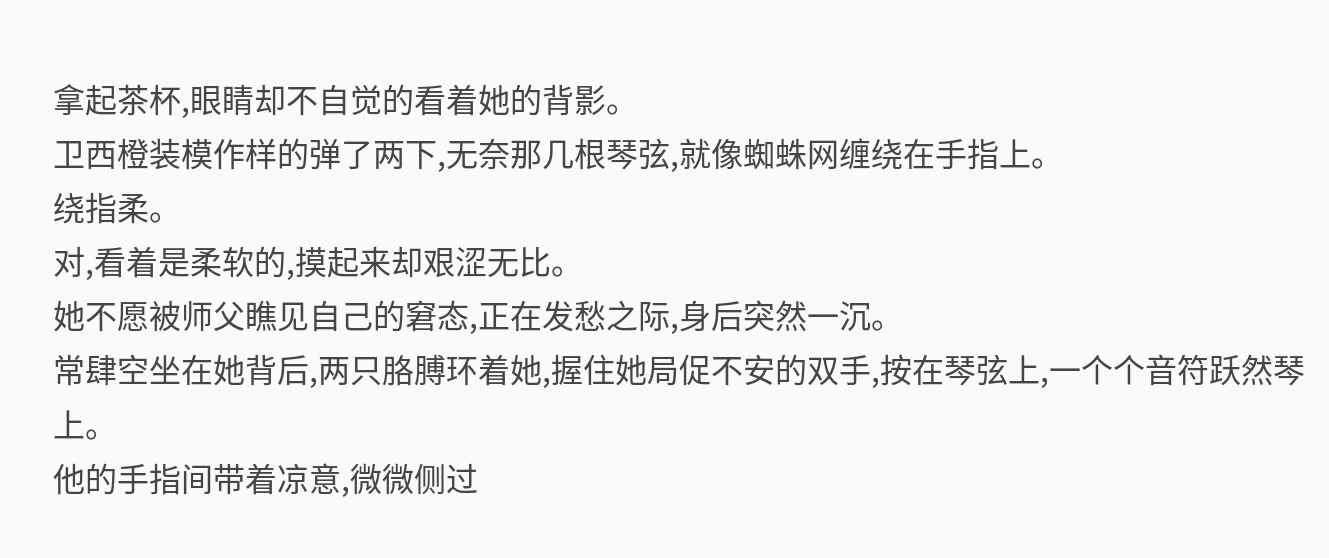拿起茶杯,眼睛却不自觉的看着她的背影。
卫西橙装模作样的弹了两下,无奈那几根琴弦,就像蜘蛛网缠绕在手指上。
绕指柔。
对,看着是柔软的,摸起来却艰涩无比。
她不愿被师父瞧见自己的窘态,正在发愁之际,身后突然一沉。
常肆空坐在她背后,两只胳膊环着她,握住她局促不安的双手,按在琴弦上,一个个音符跃然琴上。
他的手指间带着凉意,微微侧过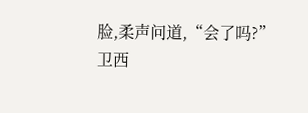脸,柔声问道,“会了吗?”
卫西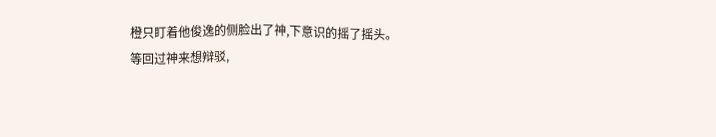橙只盯着他俊逸的侧脸出了神,下意识的摇了摇头。
等回过神来想辩驳,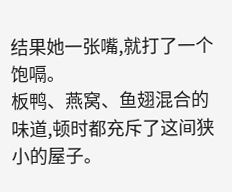结果她一张嘴,就打了一个饱嗝。
板鸭、燕窝、鱼翅混合的味道,顿时都充斥了这间狭小的屋子。